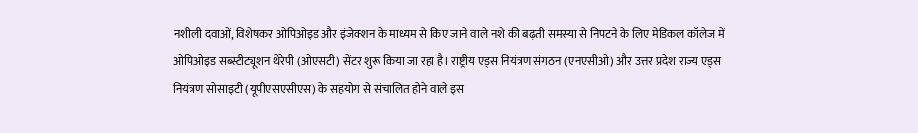नशीली दवाओं, विशेषकर ओपिओइड और इंजेक्शन के माध्यम से किए जाने वाले नशे की बढ़ती समस्या से निपटने के लिए मेडिकल कॉलेज में ओपिओइड सब्स्टीट्यूशन थेरेपी (ओएसटी) सेंटर शुरू किया जा रहा है। राष्ट्रीय एड्स नियंत्रण संगठन (एनएसीओ) और उत्तर प्रदेश राज्य एड्स नियंत्रण सोसाइटी (यूपीएसएसीएस) के सहयोग से संचालित होने वाले इस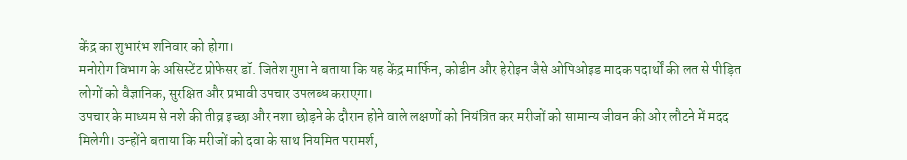केंद्र का शुभारंभ शनिवार को होगा।
मनोरोग विभाग के असिस्टेंट प्रोफेसर डॉ. जितेश गुप्ता ने बताया कि यह केंद्र मार्फिन, कोडीन और हेरोइन जैसे ओपिओइड मादक पदार्थों की लत से पीड़ित लोगों को वैज्ञानिक, सुरक्षित और प्रभावी उपचार उपलब्ध कराएगा।
उपचार के माध्यम से नशे की तीव्र इच्छा और नशा छोड़ने के दौरान होने वाले लक्षणों को नियंत्रित कर मरीजों को सामान्य जीवन की ओर लौटने में मदद मिलेगी। उन्होंने बताया कि मरीजों को दवा के साथ नियमित परामर्श,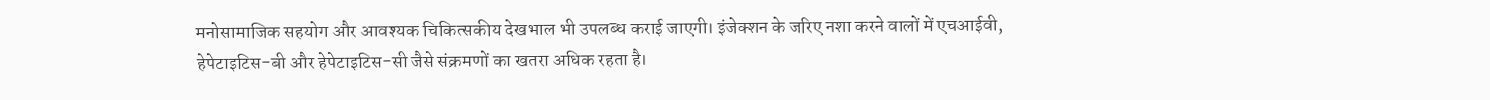मनोसामाजिक सहयोग और आवश्यक चिकित्सकीय देखभाल भी उपलब्ध कराई जाएगी। इंजेक्शन के जरिए नशा करने वालों में एचआईवी, हेपेटाइटिस-बी और हेपेटाइटिस-सी जैसे संक्रमणों का खतरा अधिक रहता है।